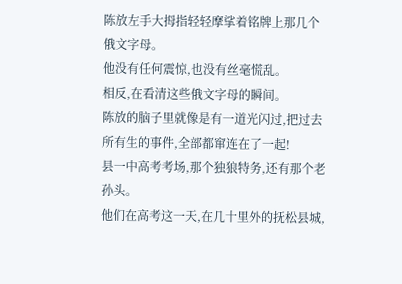陈放左手大拇指轻轻摩挲着铭牌上那几个俄文字母。
他没有任何震惊,也没有丝毫慌乱。
相反,在看清这些俄文字母的瞬间。
陈放的脑子里就像是有一道光闪过,把过去所有生的事件,全部都窜连在了一起!
县一中高考考场,那个独狼特务,还有那个老孙头。
他们在高考这一天,在几十里外的抚松县城,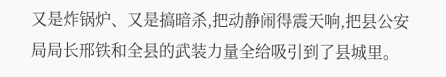又是炸锅炉、又是搞暗杀,把动静闹得震天响,把县公安局局长邢铁和全县的武装力量全给吸引到了县城里。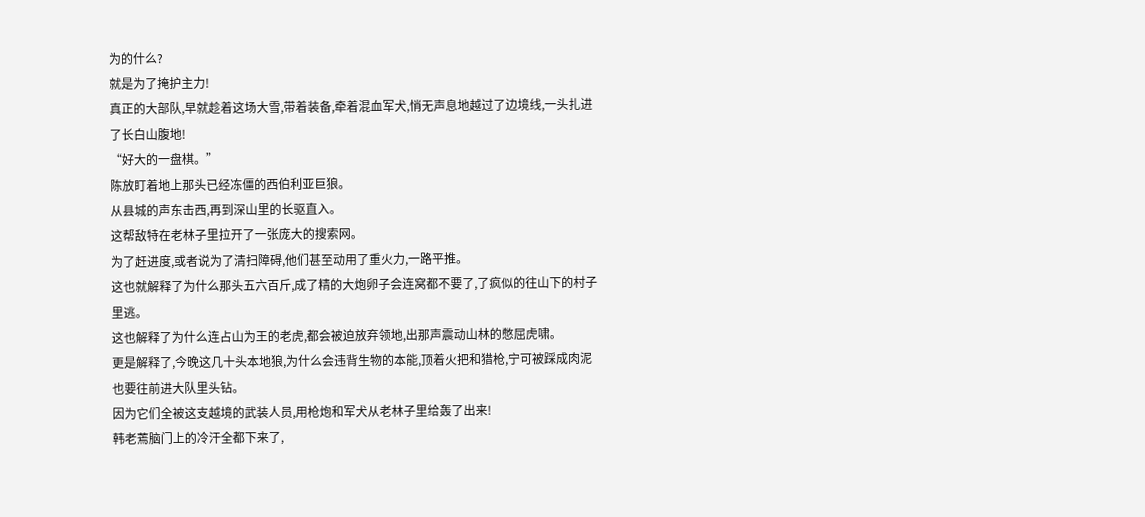为的什么?
就是为了掩护主力!
真正的大部队,早就趁着这场大雪,带着装备,牵着混血军犬,悄无声息地越过了边境线,一头扎进了长白山腹地!
“好大的一盘棋。”
陈放盯着地上那头已经冻僵的西伯利亚巨狼。
从县城的声东击西,再到深山里的长驱直入。
这帮敌特在老林子里拉开了一张庞大的搜索网。
为了赶进度,或者说为了清扫障碍,他们甚至动用了重火力,一路平推。
这也就解释了为什么那头五六百斤,成了精的大炮卵子会连窝都不要了,了疯似的往山下的村子里逃。
这也解释了为什么连占山为王的老虎,都会被迫放弃领地,出那声震动山林的憋屈虎啸。
更是解释了,今晚这几十头本地狼,为什么会违背生物的本能,顶着火把和猎枪,宁可被踩成肉泥也要往前进大队里头钻。
因为它们全被这支越境的武装人员,用枪炮和军犬从老林子里给轰了出来!
韩老蔫脑门上的冷汗全都下来了,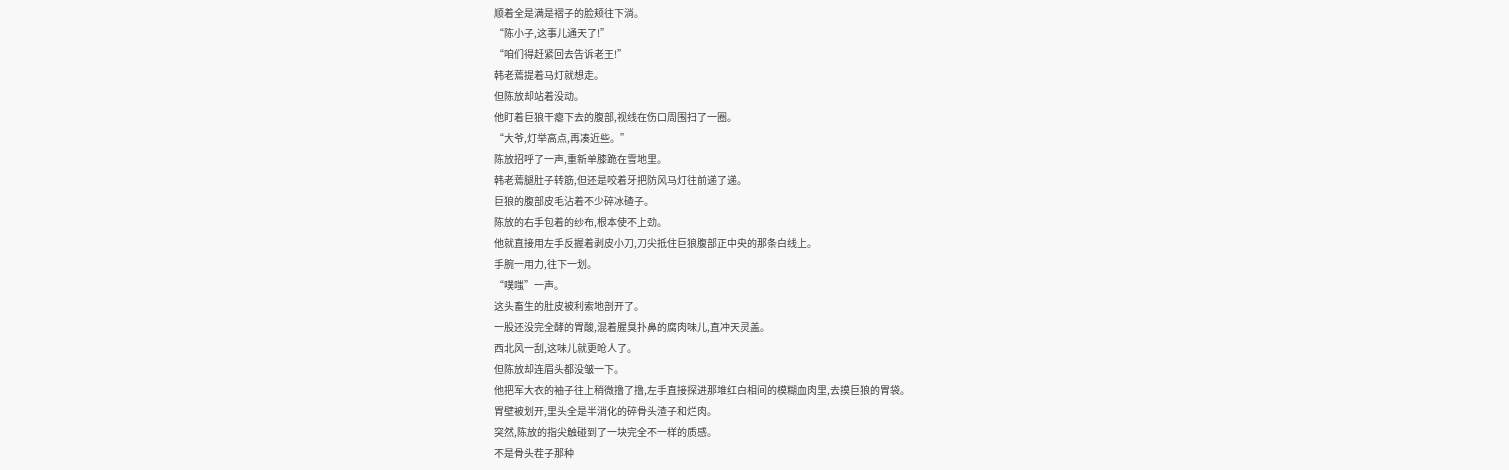顺着全是满是褶子的脸颊往下淌。
“陈小子,这事儿通天了!”
“咱们得赶紧回去告诉老王!”
韩老蔫提着马灯就想走。
但陈放却站着没动。
他盯着巨狼干瘪下去的腹部,视线在伤口周围扫了一圈。
“大爷,灯举高点,再凑近些。”
陈放招呼了一声,重新单膝跪在雪地里。
韩老蔫腿肚子转筋,但还是咬着牙把防风马灯往前递了递。
巨狼的腹部皮毛沾着不少碎冰碴子。
陈放的右手包着的纱布,根本使不上劲。
他就直接用左手反握着剥皮小刀,刀尖抵住巨狼腹部正中央的那条白线上。
手腕一用力,往下一划。
“噗嗤”一声。
这头畜生的肚皮被利索地剖开了。
一股还没完全酵的胃酸,混着腥臭扑鼻的腐肉味儿,直冲天灵盖。
西北风一刮,这味儿就更呛人了。
但陈放却连眉头都没皱一下。
他把军大衣的袖子往上稍微撸了撸,左手直接探进那堆红白相间的模糊血肉里,去摸巨狼的胃袋。
胃壁被划开,里头全是半消化的碎骨头渣子和烂肉。
突然,陈放的指尖触碰到了一块完全不一样的质感。
不是骨头茬子那种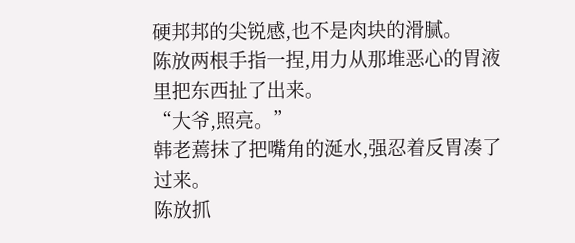硬邦邦的尖锐感,也不是肉块的滑腻。
陈放两根手指一捏,用力从那堆恶心的胃液里把东西扯了出来。
“大爷,照亮。”
韩老蔫抹了把嘴角的涎水,强忍着反胃凑了过来。
陈放抓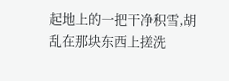起地上的一把干净积雪,胡乱在那块东西上搓洗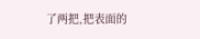了两把,把表面的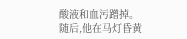酸液和血污蹭掉。
随后,他在马灯昏黄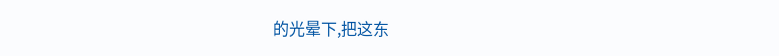的光晕下,把这东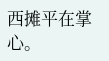西摊平在掌心。